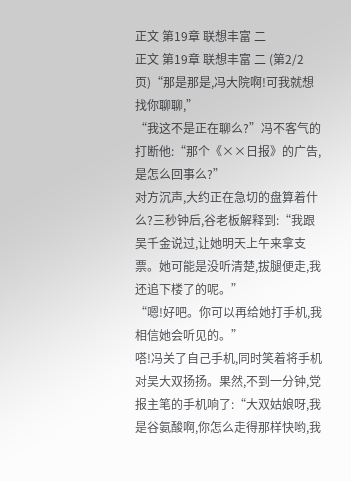正文 第19章 联想丰富 二
正文 第19章 联想丰富 二 (第2/2页)“那是那是,冯大院啊!可我就想找你聊聊,”
“我这不是正在聊么?”冯不客气的打断他:“那个《××日报》的广告,是怎么回事么?”
对方沉声,大约正在急切的盘算着什么?三秒钟后,谷老板解释到:“我跟吴千金说过,让她明天上午来拿支票。她可能是没听清楚,拔腿便走,我还追下楼了的呢。”
“嗯!好吧。你可以再给她打手机,我相信她会听见的。”
嗒!冯关了自己手机,同时笑着将手机对吴大双扬扬。果然,不到一分钟,党报主笔的手机响了:“大双姑娘呀,我是谷氨酸啊,你怎么走得那样快哟,我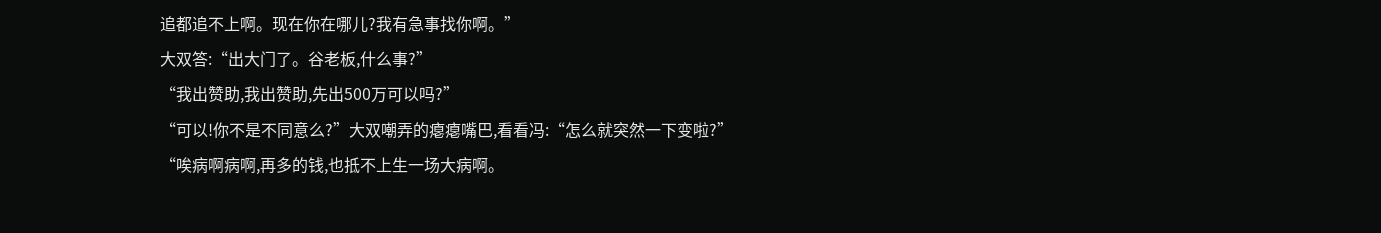追都追不上啊。现在你在哪儿?我有急事找你啊。”
大双答:“出大门了。谷老板,什么事?”
“我出赞助,我出赞助,先出500万可以吗?”
“可以!你不是不同意么?”大双嘲弄的瘪瘪嘴巴,看看冯:“怎么就突然一下变啦?”
“唉病啊病啊,再多的钱,也抵不上生一场大病啊。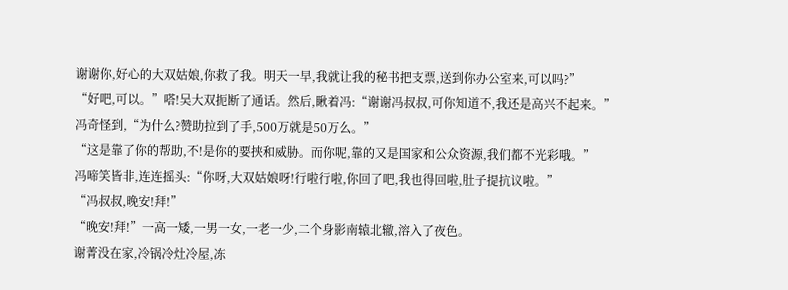谢谢你,好心的大双姑娘,你救了我。明天一早,我就让我的秘书把支票,送到你办公室来,可以吗?”
“好吧,可以。”嗒!吴大双扼断了通话。然后,瞅着冯:“谢谢冯叔叔,可你知道不,我还是高兴不起来。”
冯奇怪到,“为什么?赞助拉到了手,500万就是50万么。”
“这是靠了你的帮助,不!是你的要挟和威胁。而你呢,靠的又是国家和公众资源,我们都不光彩哦。”
冯啼笑皆非,连连摇头:“你呀,大双姑娘呀!行啦行啦,你回了吧,我也得回啦,肚子提抗议啦。”
“冯叔叔,晚安!拜!”
“晚安!拜!”一高一矮,一男一女,一老一少,二个身影南辕北辙,溶入了夜色。
谢菁没在家,冷锅冷灶冷屋,冻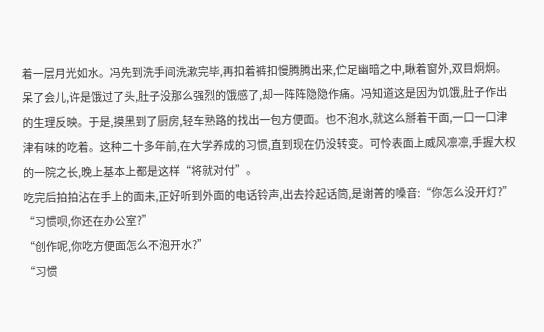着一层月光如水。冯先到洗手间洗漱完毕,再扣着裤扣慢腾腾出来,伫足幽暗之中,瞅着窗外,双目炯炯。呆了会儿,许是饿过了头,肚子没那么强烈的饿感了,却一阵阵隐隐作痛。冯知道这是因为饥饿,肚子作出的生理反映。于是,摸黑到了厨房,轻车熟路的找出一包方便面。也不泡水,就这么掰着干面,一口一口津津有味的吃着。这种二十多年前,在大学养成的习惯,直到现在仍没转变。可怜表面上威风凛凛,手握大权的一院之长,晚上基本上都是这样“将就对付”。
吃完后拍拍沾在手上的面未,正好听到外面的电话铃声,出去拎起话筒,是谢菁的嗓音:“你怎么没开灯?”
“习惯呗,你还在办公室?”
“创作呢,你吃方便面怎么不泡开水?”
“习惯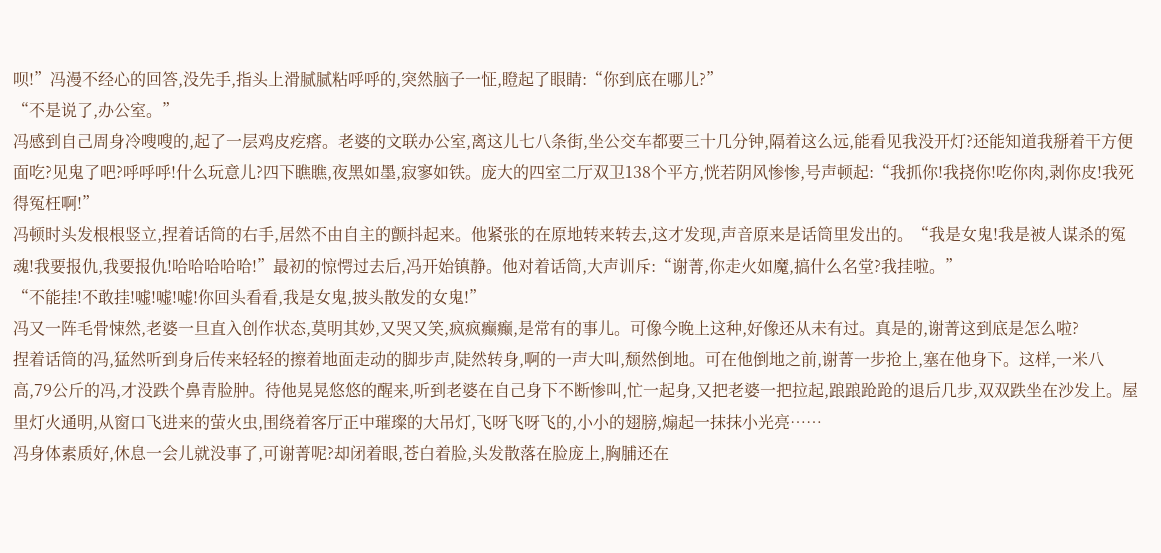呗!”冯漫不经心的回答,没先手,指头上滑腻腻粘呼呼的,突然脑子一怔,瞪起了眼睛:“你到底在哪儿?”
“不是说了,办公室。”
冯感到自己周身冷嗖嗖的,起了一层鸡皮疙瘩。老婆的文联办公室,离这儿七八条街,坐公交车都要三十几分钟,隔着这么远,能看见我没开灯?还能知道我掰着干方便面吃?见鬼了吧?呼呼呼!什么玩意儿?四下瞧瞧,夜黑如墨,寂寥如铁。庞大的四室二厅双卫138个平方,恍若阴风惨惨,号声顿起:“我抓你!我挠你!吃你肉,剥你皮!我死得冤枉啊!”
冯顿时头发根根竖立,捏着话筒的右手,居然不由自主的颤抖起来。他紧张的在原地转来转去,这才发现,声音原来是话筒里发出的。“我是女鬼!我是被人谋杀的冤魂!我要报仇,我要报仇!哈哈哈哈哈!”最初的惊愕过去后,冯开始镇静。他对着话筒,大声训斥:“谢菁,你走火如魔,搞什么名堂?我挂啦。”
“不能挂!不敢挂!嘘!嘘!嘘!你回头看看,我是女鬼,披头散发的女鬼!”
冯又一阵毛骨悚然,老婆一旦直入创作状态,莫明其妙,又哭又笑,疯疯癫癫,是常有的事儿。可像今晚上这种,好像还从未有过。真是的,谢菁这到底是怎么啦?
捏着话筒的冯,猛然听到身后传来轻轻的擦着地面走动的脚步声,陡然转身,啊的一声大叫,颓然倒地。可在他倒地之前,谢菁一步抢上,塞在他身下。这样,一米八高,79公斤的冯,才没跌个鼻青脸肿。待他晃晃悠悠的醒来,听到老婆在自己身下不断惨叫,忙一起身,又把老婆一把拉起,踉踉跄跄的退后几步,双双跌坐在沙发上。屋里灯火通明,从窗口飞进来的萤火虫,围绕着客厅正中璀璨的大吊灯,飞呀飞呀飞的,小小的翅膀,煽起一抹抹小光亮……
冯身体素质好,休息一会儿就没事了,可谢菁呢?却闭着眼,苍白着脸,头发散落在脸庞上,胸脯还在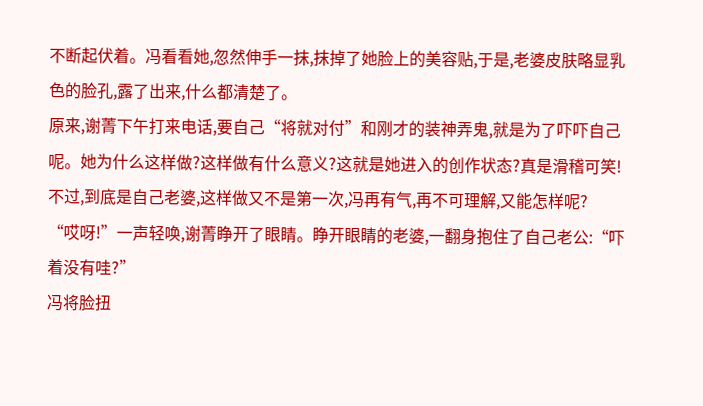不断起伏着。冯看看她,忽然伸手一抹,抹掉了她脸上的美容贴,于是,老婆皮肤略显乳色的脸孔,露了出来,什么都清楚了。
原来,谢菁下午打来电话,要自己“将就对付”和刚才的装神弄鬼,就是为了吓吓自己呢。她为什么这样做?这样做有什么意义?这就是她进入的创作状态?真是滑稽可笑!不过,到底是自己老婆,这样做又不是第一次,冯再有气,再不可理解,又能怎样呢?
“哎呀!”一声轻唤,谢菁睁开了眼睛。睁开眼睛的老婆,一翻身抱住了自己老公:“吓着没有哇?”
冯将脸扭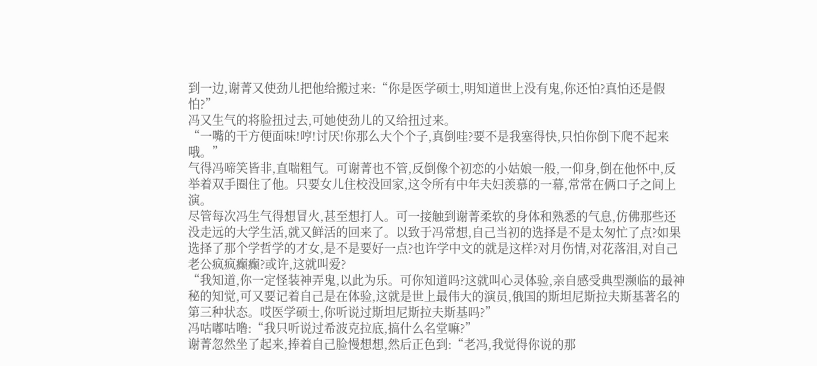到一边,谢菁又使劲儿把他给搬过来:“你是医学硕士,明知道世上没有鬼,你还怕?真怕还是假怕?”
冯又生气的将脸扭过去,可她使劲儿的又给扭过来。
“一嘴的干方便面味!哼!讨厌!你那么大个个子,真倒哇?要不是我塞得快,只怕你倒下爬不起来哦。”
气得冯啼笑皆非,直喘粗气。可谢菁也不管,反倒像个初恋的小姑娘一般,一仰身,倒在他怀中,反举着双手圈住了他。只要女儿住校没回家,这令所有中年夫妇羡慕的一幕,常常在俩口子之间上演。
尽管每次冯生气得想冒火,甚至想打人。可一接触到谢菁柔软的身体和熟悉的气息,仿佛那些还没走远的大学生活,就又鲜活的回来了。以致于冯常想,自己当初的选择是不是太匆忙了点?如果选择了那个学哲学的才女,是不是要好一点?也许学中文的就是这样?对月伤情,对花落泪,对自己老公疯疯癫癫?或许,这就叫爱?
“我知道,你一定怪装神弄鬼,以此为乐。可你知道吗?这就叫心灵体验,亲自感受典型濒临的最神秘的知觉,可又要记着自己是在体验,这就是世上最伟大的演员,俄国的斯坦尼斯拉夫斯基著名的第三种状态。哎医学硕士,你听说过斯坦尼斯拉夫斯基吗?”
冯咕嘟咕噜:“我只听说过希波克拉底,搞什么名堂嘛?”
谢菁忽然坐了起来,捧着自己脸慢想想,然后正色到:“老冯,我觉得你说的那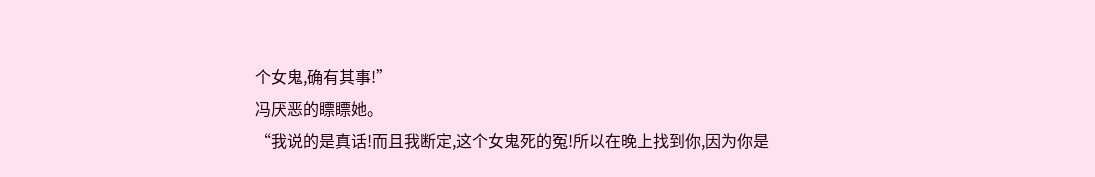个女鬼,确有其事!”
冯厌恶的瞟瞟她。
“我说的是真话!而且我断定,这个女鬼死的冤!所以在晚上找到你,因为你是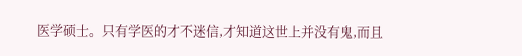医学硕士。只有学医的才不迷信,才知道这世上并没有鬼,而且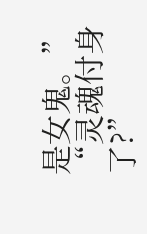是女鬼。”
“灵魂付身了?”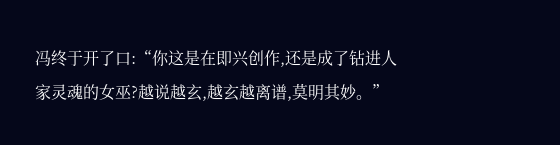冯终于开了口:“你这是在即兴创作,还是成了钻进人家灵魂的女巫?越说越玄,越玄越离谱,莫明其妙。”